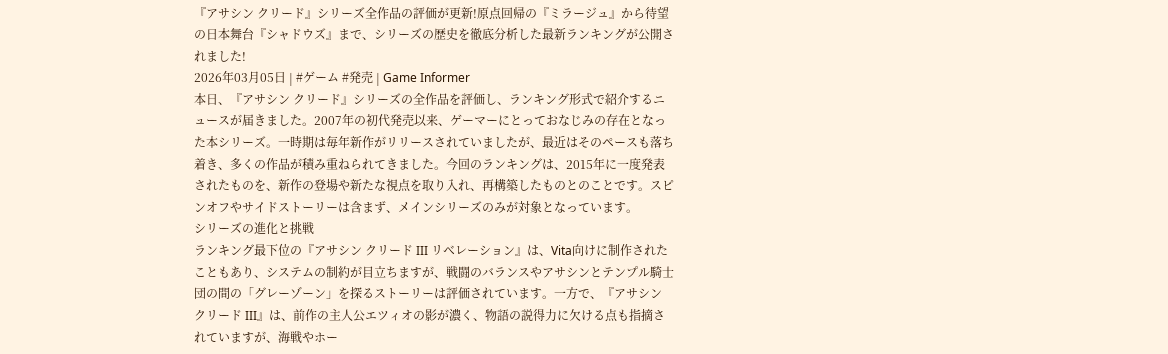『アサシン クリード』シリーズ全作品の評価が更新!原点回帰の『ミラージュ』から待望の日本舞台『シャドウズ』まで、シリーズの歴史を徹底分析した最新ランキングが公開されました!
2026年03月05日 | #ゲーム #発売 | Game Informer
本日、『アサシン クリード』シリーズの全作品を評価し、ランキング形式で紹介するニュースが届きました。2007年の初代発売以来、ゲーマーにとっておなじみの存在となった本シリーズ。一時期は毎年新作がリリースされていましたが、最近はそのペースも落ち着き、多くの作品が積み重ねられてきました。今回のランキングは、2015年に一度発表されたものを、新作の登場や新たな視点を取り入れ、再構築したものとのことです。スピンオフやサイドストーリーは含まず、メインシリーズのみが対象となっています。
シリーズの進化と挑戦
ランキング最下位の『アサシン クリード III リベレーション』は、Vita向けに制作されたこともあり、システムの制約が目立ちますが、戦闘のバランスやアサシンとテンプル騎士団の間の「グレーゾーン」を探るストーリーは評価されています。一方で、『アサシン クリード III』は、前作の主人公エツィオの影が濃く、物語の説得力に欠ける点も指摘されていますが、海戦やホー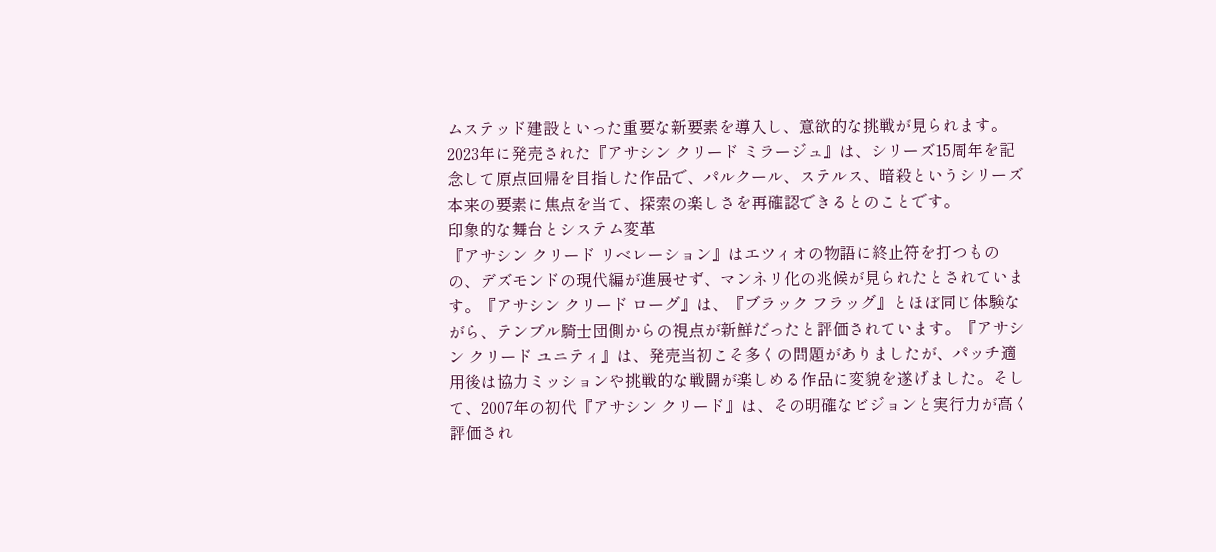ムステッド建設といった重要な新要素を導入し、意欲的な挑戦が見られます。2023年に発売された『アサシン クリード ミラージュ』は、シリーズ15周年を記念して原点回帰を目指した作品で、パルクール、ステルス、暗殺というシリーズ本来の要素に焦点を当て、探索の楽しさを再確認できるとのことです。
印象的な舞台とシステム変革
『アサシン クリード リベレーション』はエツィオの物語に終止符を打つものの、デズモンドの現代編が進展せず、マンネリ化の兆候が見られたとされています。『アサシン クリード ローグ』は、『ブラック フラッグ』とほぼ同じ体験ながら、テンプル騎士団側からの視点が新鮮だったと評価されています。『アサシン クリード ユニティ』は、発売当初こそ多くの問題がありましたが、パッチ適用後は協力ミッションや挑戦的な戦闘が楽しめる作品に変貌を遂げました。そして、2007年の初代『アサシン クリード』は、その明確なビジョンと実行力が高く評価され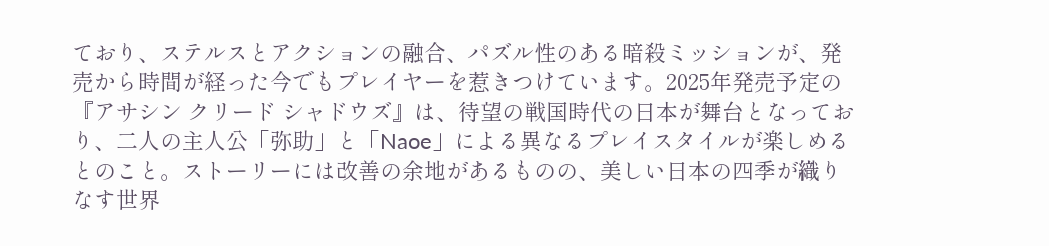ており、ステルスとアクションの融合、パズル性のある暗殺ミッションが、発売から時間が経った今でもプレイヤーを惹きつけています。2025年発売予定の『アサシン クリード シャドウズ』は、待望の戦国時代の日本が舞台となっており、二人の主人公「弥助」と「Naoe」による異なるプレイスタイルが楽しめるとのこと。ストーリーには改善の余地があるものの、美しい日本の四季が織りなす世界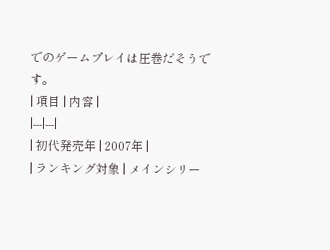でのゲームプレイは圧巻だそうです。
| 項目 | 内容 |
|---|---|
| 初代発売年 | 2007年 |
| ランキング対象 | メインシリー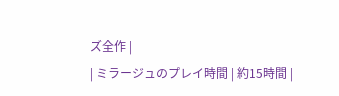ズ全作 |
| ミラージュのプレイ時間 | 約15時間 |